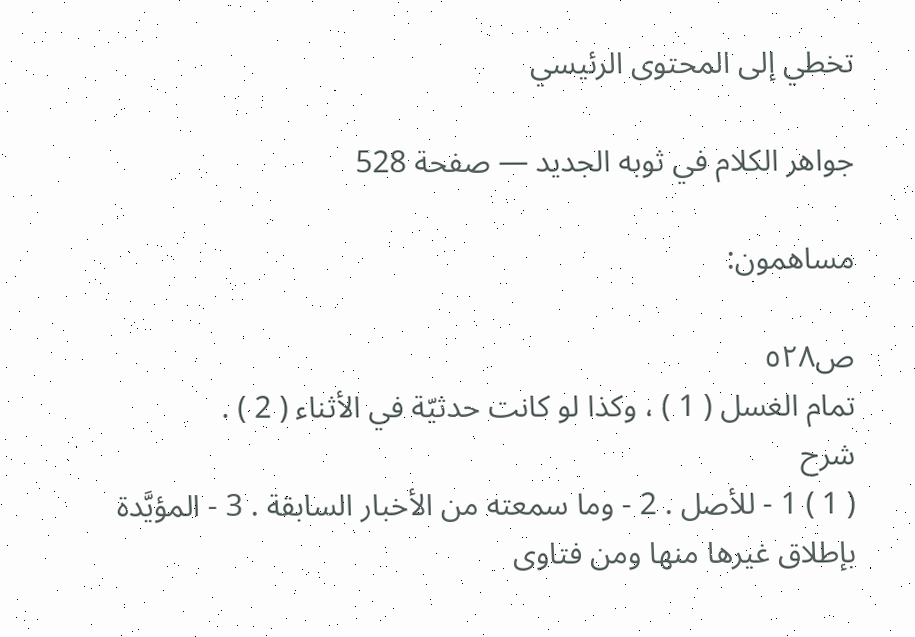تخطي إلى المحتوى الرئيسي

جواهر الكلام في ثوبه الجديد — صفحة 528

مساهمون:

ص٥٢٨
تمام الغسل ( 1 ) ، وكذا لو كانت حدثيّة في الأثناء ( 2 ) .
شرح
( 1 ) 1 - للأصل . 2 - وما سمعته من الأخبار السابقة . 3 - المؤيَّدة بإطلاق غيرها منها ومن فتاوى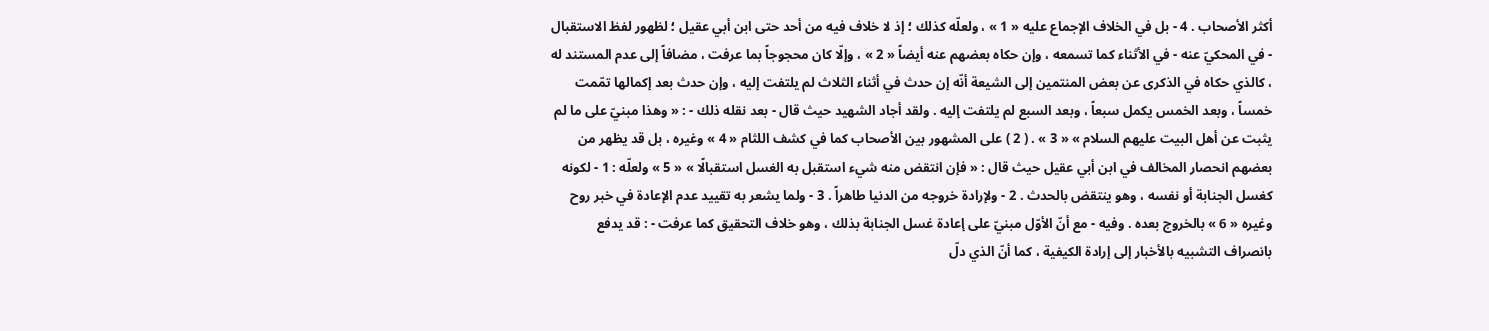أكثر الأصحاب . 4 - بل في الخلاف الإجماع عليه « 1 » ، ولعلّه كذلك ؛ إذ لا خلاف فيه من أحد حتى ابن أبي عقيل ؛ لظهور لفظ الاستقبال - في المحكيّ عنه - في الأثناء كما تسمعه ، وإن حكاه بعضهم عنه أيضاً « 2 » ، وإلّا كان محجوجاً بما عرفت ، مضافاً إلى عدم المستند له ، كالذي حكاه في الذكرى عن بعض المنتمين إلى الشيعة أنّه إن حدث في أثناء الثلاث لم يلتفت إليه ، وإن حدث بعد إكمالها تمّمت خمساً ، وبعد الخمس يكمل سبعاً ، وبعد السبع لم يلتفت إليه . ولقد أجاد الشهيد حيث قال - بعد نقله ذلك - : « وهذا مبنيّ على ما لم يثبت عن أهل البيت عليهم السلام » « 3 » . ( 2 ) على المشهور بين الأصحاب كما في كشف اللثام « 4 » وغيره ، بل قد يظهر من بعضهم انحصار المخالف في ابن أبي عقيل حيث قال : « فإن انتقض منه شيء استقبل به الغسل استقبالًا » « 5 » ولعلّه : 1 - لكونه كغسل الجنابة أو نفسه ، وهو ينتقض بالحدث . 2 - ولإرادة خروجه من الدنيا طاهراً . 3 - ولما يشعر به تقييد عدم الإعادة في خبر روح وغيره « 6 » بالخروج بعده . وفيه - مع أنّ الأوّل مبنيّ على إعادة غسل الجنابة بذلك ، وهو خلاف التحقيق كما عرفت - : قد يدفع بانصراف التشبيه بالأخبار إلى إرادة الكيفية ، كما أنّ الذي دلّ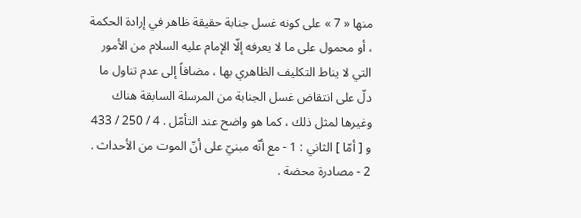منها « 7 » على كونه غسل جنابة حقيقة ظاهر في إرادة الحكمة ، أو محمول على ما لا يعرفه إلّا الإمام عليه السلام من الأمور التي لا يناط التكليف الظاهري بها ، مضافاً إلى عدم تناول ما دلّ على انتقاض غسل الجنابة من المرسلة السابقة هناك وغيرها لمثل ذلك ، كما هو واضح عند التأمّل . 4 / 250 / 433 و [ أمّا ] الثاني : 1 - مع أنّه مبنيّ على أنّ الموت من الأحداث . 2 - مصادرة محضة .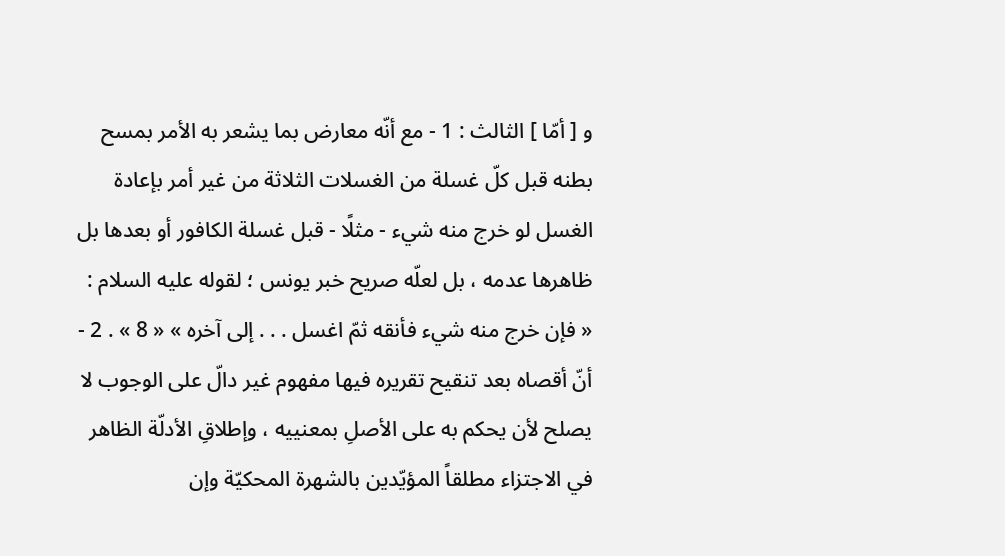و [ أمّا ] الثالث : 1 - مع أنّه معارض بما يشعر به الأمر بمسح بطنه قبل كلّ غسلة من الغسلات الثلاثة من غير أمر بإعادة الغسل لو خرج منه شيء - مثلًا - قبل غسلة الكافور أو بعدها بل ظاهرها عدمه ، بل لعلّه صريح خبر يونس ؛ لقوله عليه السلام : « فإن خرج منه شيء فأنقه ثمّ اغسل . . . إلى آخره » « 8 » . 2 - أنّ أقصاه بعد تنقيح تقريره فيها مفهوم غير دالّ على الوجوب لا يصلح لأن يحكم به على الأصلِ بمعنييه ، وإطلاقِ الأدلّة الظاهر في الاجتزاء مطلقاً المؤيّدين بالشهرة المحكيّة وإن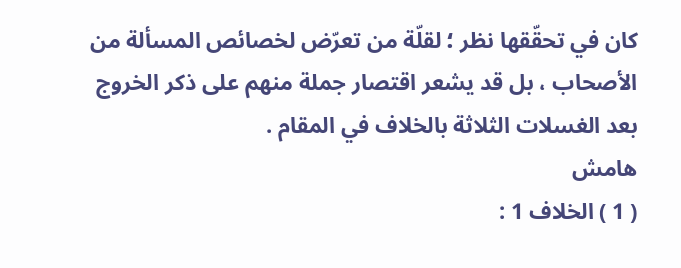كان في تحقّقها نظر ؛ لقلّة من تعرّض لخصائص المسألة من الأصحاب ، بل قد يشعر اقتصار جملة منهم على ذكر الخروج بعد الغسلات الثلاثة بالخلاف في المقام .
هامش
( 1 ) الخلاف 1 :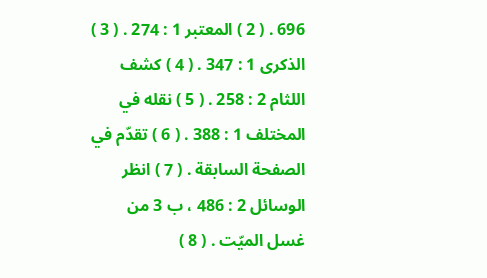696 . ( 2 ) المعتبر 1 : 274 . ( 3 ) الذكرى 1 : 347 . ( 4 ) كشف اللثام 2 : 258 . ( 5 ) نقله في المختلف 1 : 388 . ( 6 ) تقدّم في الصفحة السابقة . ( 7 ) انظر الوسائل 2 : 486 ، ب 3 من غسل الميّت . ( 8 )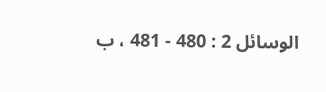الوسائل 2 : 480 - 481 ، ب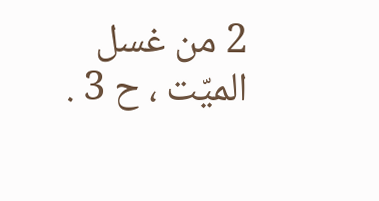2 من غسل الميّت ، ح 3 .